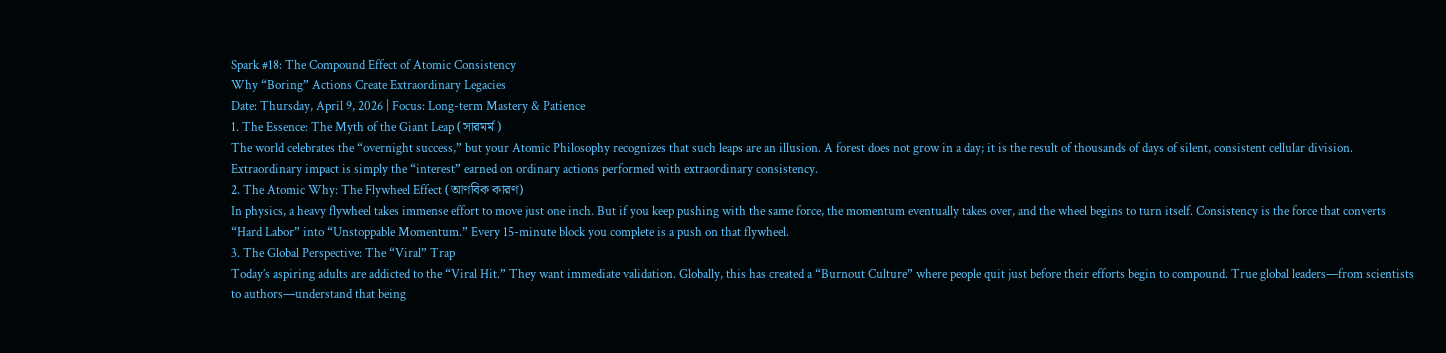Spark #18: The Compound Effect of Atomic Consistency
Why “Boring” Actions Create Extraordinary Legacies
Date: Thursday, April 9, 2026 | Focus: Long-term Mastery & Patience
1. The Essence: The Myth of the Giant Leap (সারমর্ম)
The world celebrates the “overnight success,” but your Atomic Philosophy recognizes that such leaps are an illusion. A forest does not grow in a day; it is the result of thousands of days of silent, consistent cellular division. Extraordinary impact is simply the “interest” earned on ordinary actions performed with extraordinary consistency.
2. The Atomic Why: The Flywheel Effect (আণবিক কারণ)
In physics, a heavy flywheel takes immense effort to move just one inch. But if you keep pushing with the same force, the momentum eventually takes over, and the wheel begins to turn itself. Consistency is the force that converts “Hard Labor” into “Unstoppable Momentum.” Every 15-minute block you complete is a push on that flywheel.
3. The Global Perspective: The “Viral” Trap
Today’s aspiring adults are addicted to the “Viral Hit.” They want immediate validation. Globally, this has created a “Burnout Culture” where people quit just before their efforts begin to compound. True global leaders—from scientists to authors—understand that being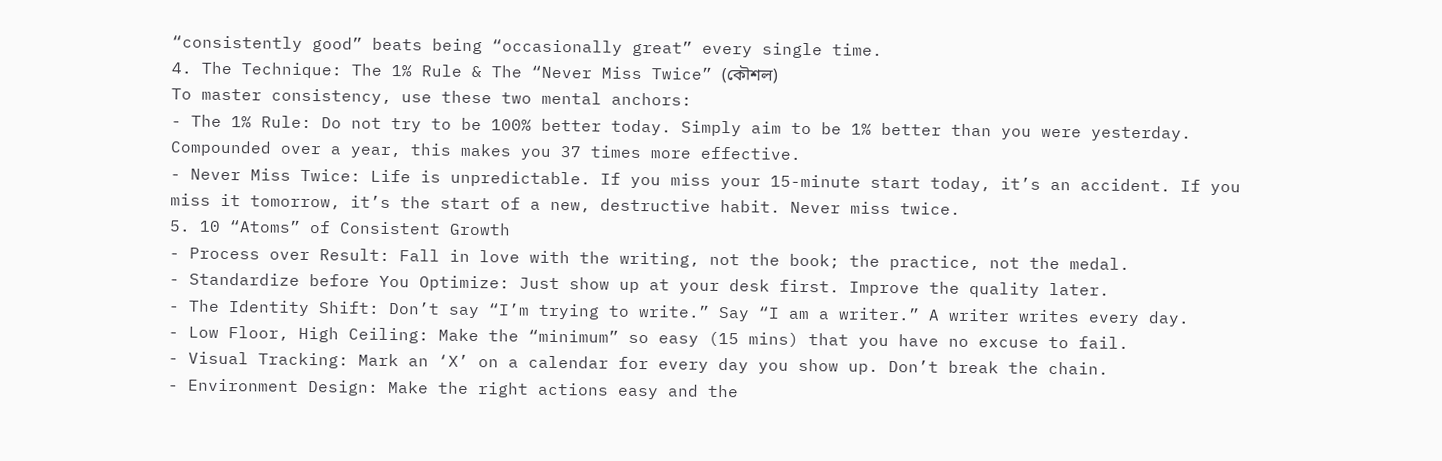“consistently good” beats being “occasionally great” every single time.
4. The Technique: The 1% Rule & The “Never Miss Twice” (কৌশল)
To master consistency, use these two mental anchors:
- The 1% Rule: Do not try to be 100% better today. Simply aim to be 1% better than you were yesterday. Compounded over a year, this makes you 37 times more effective.
- Never Miss Twice: Life is unpredictable. If you miss your 15-minute start today, it’s an accident. If you miss it tomorrow, it’s the start of a new, destructive habit. Never miss twice.
5. 10 “Atoms” of Consistent Growth
- Process over Result: Fall in love with the writing, not the book; the practice, not the medal.
- Standardize before You Optimize: Just show up at your desk first. Improve the quality later.
- The Identity Shift: Don’t say “I’m trying to write.” Say “I am a writer.” A writer writes every day.
- Low Floor, High Ceiling: Make the “minimum” so easy (15 mins) that you have no excuse to fail.
- Visual Tracking: Mark an ‘X’ on a calendar for every day you show up. Don’t break the chain.
- Environment Design: Make the right actions easy and the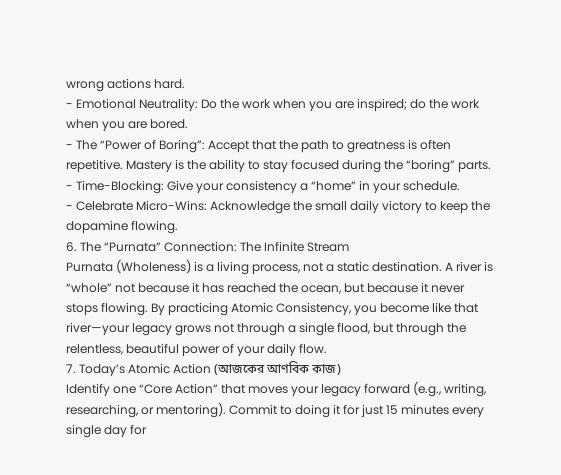wrong actions hard.
- Emotional Neutrality: Do the work when you are inspired; do the work when you are bored.
- The “Power of Boring”: Accept that the path to greatness is often repetitive. Mastery is the ability to stay focused during the “boring” parts.
- Time-Blocking: Give your consistency a “home” in your schedule.
- Celebrate Micro-Wins: Acknowledge the small daily victory to keep the dopamine flowing.
6. The “Purnata” Connection: The Infinite Stream
Purnata (Wholeness) is a living process, not a static destination. A river is “whole” not because it has reached the ocean, but because it never stops flowing. By practicing Atomic Consistency, you become like that river—your legacy grows not through a single flood, but through the relentless, beautiful power of your daily flow.
7. Today’s Atomic Action (আজকের আণবিক কাজ)
Identify one “Core Action” that moves your legacy forward (e.g., writing, researching, or mentoring). Commit to doing it for just 15 minutes every single day for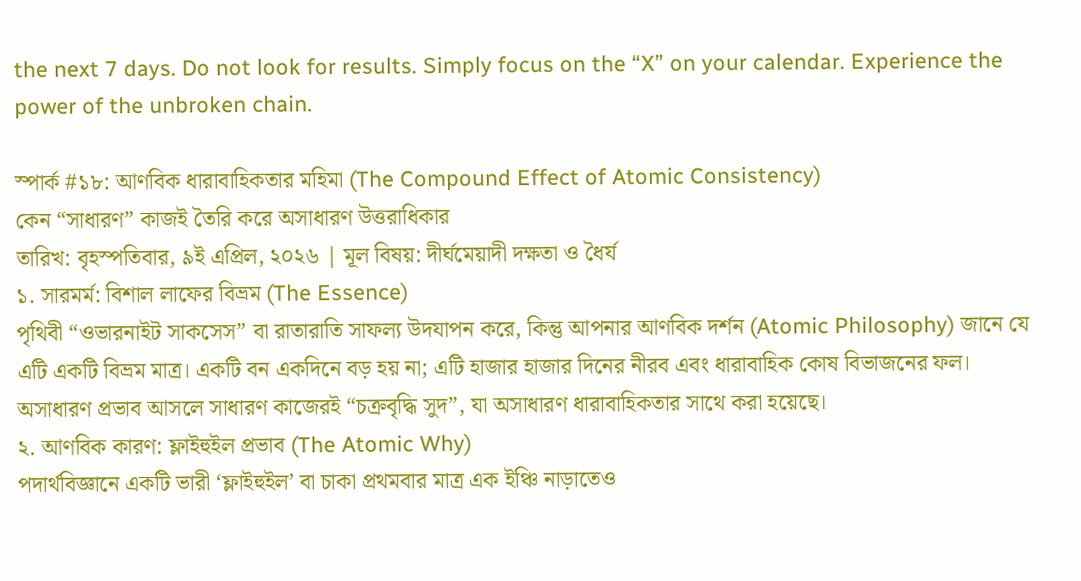the next 7 days. Do not look for results. Simply focus on the “X” on your calendar. Experience the power of the unbroken chain.

স্পার্ক #১৮: আণবিক ধারাবাহিকতার মহিমা (The Compound Effect of Atomic Consistency)
কেন “সাধারণ” কাজই তৈরি করে অসাধারণ উত্তরাধিকার
তারিখ: বৃহস্পতিবার, ৯ই এপ্রিল, ২০২৬ | মূল বিষয়: দীর্ঘমেয়াদী দক্ষতা ও ধৈর্য
১. সারমর্ম: বিশাল লাফের বিভ্রম (The Essence)
পৃথিবী “ওভারনাইট সাকসেস” বা রাতারাতি সাফল্য উদযাপন করে, কিন্তু আপনার আণবিক দর্শন (Atomic Philosophy) জানে যে এটি একটি বিভ্রম মাত্র। একটি বন একদিনে বড় হয় না; এটি হাজার হাজার দিনের নীরব এবং ধারাবাহিক কোষ বিভাজনের ফল। অসাধারণ প্রভাব আসলে সাধারণ কাজেরই “চক্রবৃদ্ধি সুদ”, যা অসাধারণ ধারাবাহিকতার সাথে করা হয়েছে।
২. আণবিক কারণ: ফ্লাইহুইল প্রভাব (The Atomic Why)
পদার্থবিজ্ঞানে একটি ভারী ‘ফ্লাইহুইল’ বা চাকা প্রথমবার মাত্র এক ইঞ্চি নাড়াতেও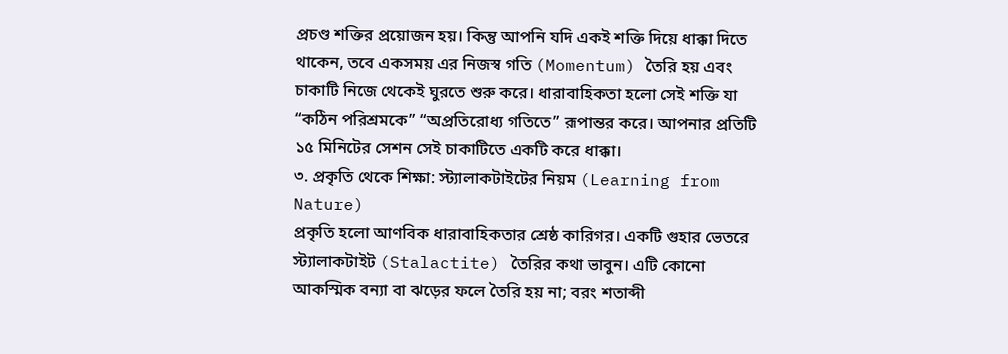প্রচণ্ড শক্তির প্রয়োজন হয়। কিন্তু আপনি যদি একই শক্তি দিয়ে ধাক্কা দিতে থাকেন, তবে একসময় এর নিজস্ব গতি (Momentum) তৈরি হয় এবং চাকাটি নিজে থেকেই ঘুরতে শুরু করে। ধারাবাহিকতা হলো সেই শক্তি যা “কঠিন পরিশ্রমকে” “অপ্রতিরোধ্য গতিতে” রূপান্তর করে। আপনার প্রতিটি ১৫ মিনিটের সেশন সেই চাকাটিতে একটি করে ধাক্কা।
৩. প্রকৃতি থেকে শিক্ষা: স্ট্যালাকটাইটের নিয়ম (Learning from Nature)
প্রকৃতি হলো আণবিক ধারাবাহিকতার শ্রেষ্ঠ কারিগর। একটি গুহার ভেতরে স্ট্যালাকটাইট (Stalactite) তৈরির কথা ভাবুন। এটি কোনো আকস্মিক বন্যা বা ঝড়ের ফলে তৈরি হয় না; বরং শতাব্দী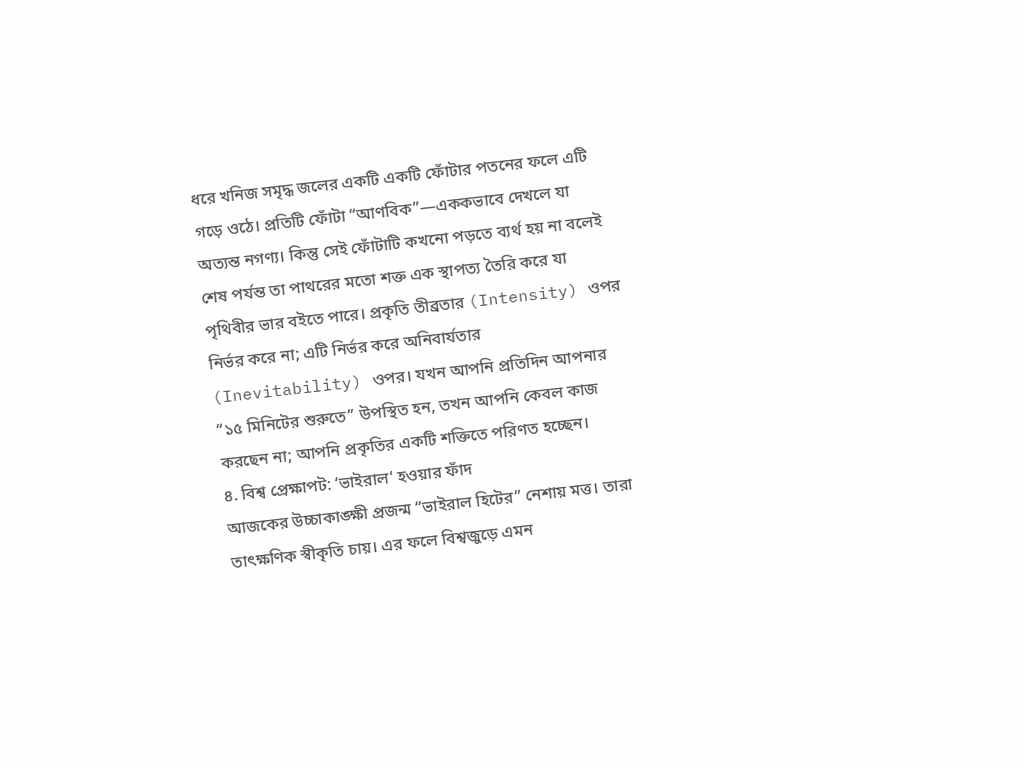ধরে খনিজ সমৃদ্ধ জলের একটি একটি ফোঁটার পতনের ফলে এটি গড়ে ওঠে। প্রতিটি ফোঁটা “আণবিক”—এককভাবে দেখলে যা অত্যন্ত নগণ্য। কিন্তু সেই ফোঁটাটি কখনো পড়তে ব্যর্থ হয় না বলেই শেষ পর্যন্ত তা পাথরের মতো শক্ত এক স্থাপত্য তৈরি করে যা পৃথিবীর ভার বইতে পারে। প্রকৃতি তীব্রতার (Intensity) ওপর নির্ভর করে না; এটি নির্ভর করে অনিবার্যতার (Inevitability) ওপর। যখন আপনি প্রতিদিন আপনার “১৫ মিনিটের শুরুতে” উপস্থিত হন, তখন আপনি কেবল কাজ করছেন না; আপনি প্রকৃতির একটি শক্তিতে পরিণত হচ্ছেন।
৪. বিশ্ব প্রেক্ষাপট: ‘ভাইরাল‘ হওয়ার ফাঁদ
আজকের উচ্চাকাঙ্ক্ষী প্রজন্ম “ভাইরাল হিটের” নেশায় মত্ত। তারা তাৎক্ষণিক স্বীকৃতি চায়। এর ফলে বিশ্বজুড়ে এমন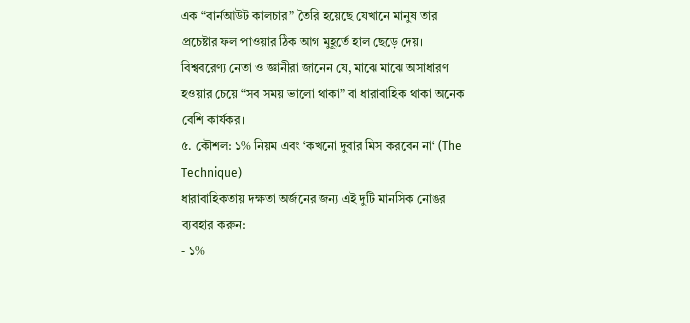এক “বার্নআউট কালচার” তৈরি হয়েছে যেখানে মানুষ তার প্রচেষ্টার ফল পাওয়ার ঠিক আগ মুহূর্তে হাল ছেড়ে দেয়। বিশ্ববরেণ্য নেতা ও জ্ঞানীরা জানেন যে, মাঝে মাঝে অসাধারণ হওয়ার চেয়ে “সব সময় ভালো থাকা” বা ধারাবাহিক থাকা অনেক বেশি কার্যকর।
৫. কৌশল: ১% নিয়ম এবং ‘কখনো দুবার মিস করবেন না‘ (The Technique)
ধারাবাহিকতায় দক্ষতা অর্জনের জন্য এই দুটি মানসিক নোঙর ব্যবহার করুন:
- ১%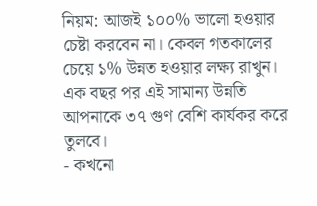নিয়ম: আজই ১০০% ভালো হওয়ার চেষ্টা করবেন না। কেবল গতকালের চেয়ে ১% উন্নত হওয়ার লক্ষ্য রাখুন। এক বছর পর এই সামান্য উন্নতি আপনাকে ৩৭ গুণ বেশি কার্যকর করে তুলবে।
- কখনো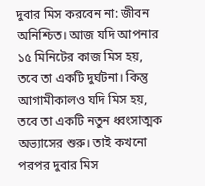দুবার মিস করবেন না: জীবন অনিশ্চিত। আজ যদি আপনার ১৫ মিনিটের কাজ মিস হয়, তবে তা একটি দুর্ঘটনা। কিন্তু আগামীকালও যদি মিস হয়, তবে তা একটি নতুন ধ্বংসাত্মক অভ্যাসের শুরু। তাই কখনো পরপর দুবার মিস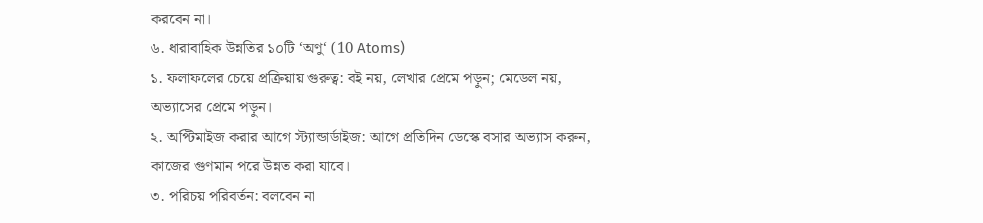করবেন না।
৬. ধারাবাহিক উন্নতির ১০টি ‘অণু‘ (10 Atoms)
১. ফলাফলের চেয়ে প্রক্রিয়ায় গুরুত্ব: বই নয়, লেখার প্রেমে পড়ুন; মেডেল নয়, অভ্যাসের প্রেমে পড়ুন।
২. অপ্টিমাইজ করার আগে স্ট্যান্ডার্ডাইজ: আগে প্রতিদিন ডেস্কে বসার অভ্যাস করুন, কাজের গুণমান পরে উন্নত করা যাবে।
৩. পরিচয় পরিবর্তন: বলবেন না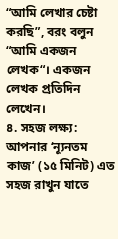“আমি লেখার চেষ্টা করছি”, বরং বলুন “আমি একজন লেখক“। একজন লেখক প্রতিদিন লেখেন।
৪. সহজ লক্ষ্য: আপনার ‘ন্যূনতম কাজ’ (১৫ মিনিট) এত সহজ রাখুন যাতে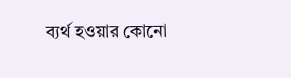ব্যর্থ হওয়ার কোনো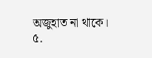অজুহাত না থাকে।
৫.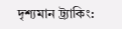দৃশ্যমান ট্র্যাকিং: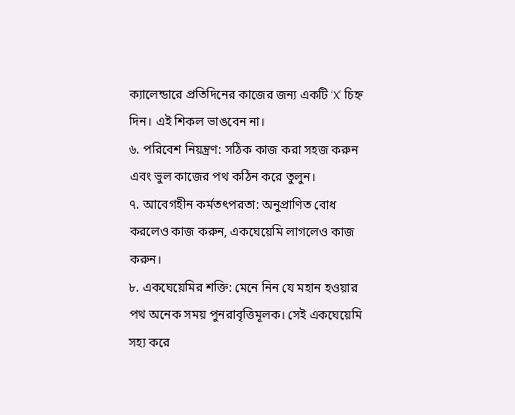ক্যালেন্ডারে প্রতিদিনের কাজের জন্য একটি ‘X’ চিহ্ন দিন। এই শিকল ভাঙবেন না।
৬. পরিবেশ নিয়ন্ত্রণ: সঠিক কাজ করা সহজ করুন এবং ভুল কাজের পথ কঠিন করে তুলুন।
৭. আবেগহীন কর্মতৎপরতা: অনুপ্রাণিত বোধ করলেও কাজ করুন, একঘেয়েমি লাগলেও কাজ করুন।
৮. একঘেয়েমির শক্তি: মেনে নিন যে মহান হওয়ার পথ অনেক সময় পুনরাবৃত্তিমূলক। সেই একঘেয়েমি সহ্য করে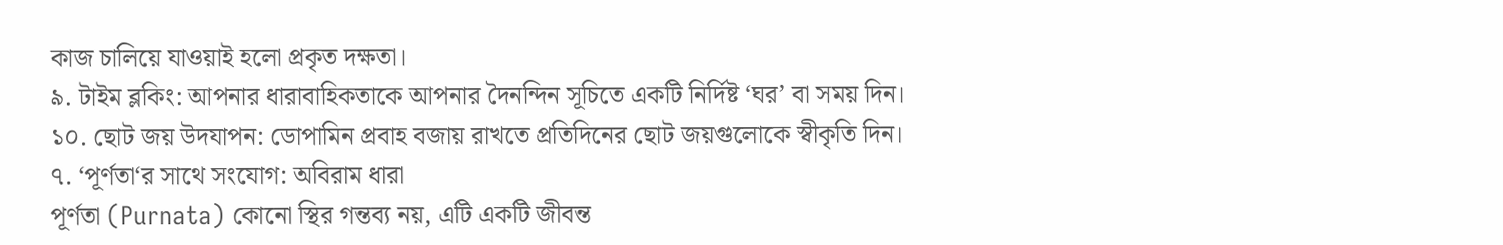কাজ চালিয়ে যাওয়াই হলো প্রকৃত দক্ষতা।
৯. টাইম ব্লকিং: আপনার ধারাবাহিকতাকে আপনার দৈনন্দিন সূচিতে একটি নির্দিষ্ট ‘ঘর’ বা সময় দিন।
১০. ছোট জয় উদযাপন: ডোপামিন প্রবাহ বজায় রাখতে প্রতিদিনের ছোট জয়গুলোকে স্বীকৃতি দিন।
৭. ‘পূর্ণতা‘র সাথে সংযোগ: অবিরাম ধারা
পূর্ণতা (Purnata) কোনো স্থির গন্তব্য নয়, এটি একটি জীবন্ত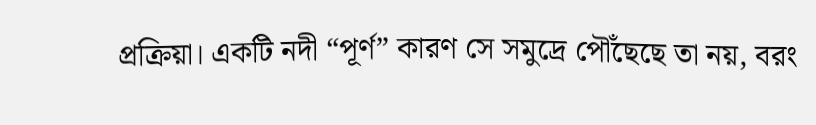প্রক্রিয়া। একটি নদী “পূর্ণ” কারণ সে সমুদ্রে পৌঁছেছে তা নয়, বরং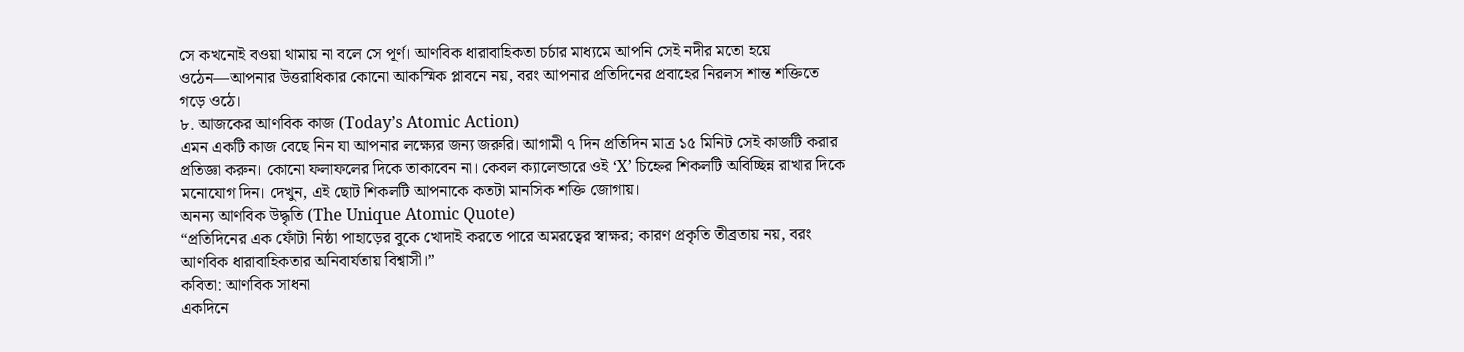সে কখনোই বওয়া থামায় না বলে সে পূর্ণ। আণবিক ধারাবাহিকতা চর্চার মাধ্যমে আপনি সেই নদীর মতো হয়ে ওঠেন—আপনার উত্তরাধিকার কোনো আকস্মিক প্লাবনে নয়, বরং আপনার প্রতিদিনের প্রবাহের নিরলস শান্ত শক্তিতে গড়ে ওঠে।
৮. আজকের আণবিক কাজ (Today’s Atomic Action)
এমন একটি কাজ বেছে নিন যা আপনার লক্ষ্যের জন্য জরুরি। আগামী ৭ দিন প্রতিদিন মাত্র ১৫ মিনিট সেই কাজটি করার প্রতিজ্ঞা করুন। কোনো ফলাফলের দিকে তাকাবেন না। কেবল ক্যালেন্ডারে ওই ‘X’ চিহ্নের শিকলটি অবিচ্ছিন্ন রাখার দিকে মনোযোগ দিন। দেখুন, এই ছোট শিকলটি আপনাকে কতটা মানসিক শক্তি জোগায়।
অনন্য আণবিক উদ্ধৃতি (The Unique Atomic Quote)
“প্রতিদিনের এক ফোঁটা নিষ্ঠা পাহাড়ের বুকে খোদাই করতে পারে অমরত্বের স্বাক্ষর; কারণ প্রকৃতি তীব্রতায় নয়, বরং আণবিক ধারাবাহিকতার অনিবার্যতায় বিশ্বাসী।”
কবিতা: আণবিক সাধনা
একদিনে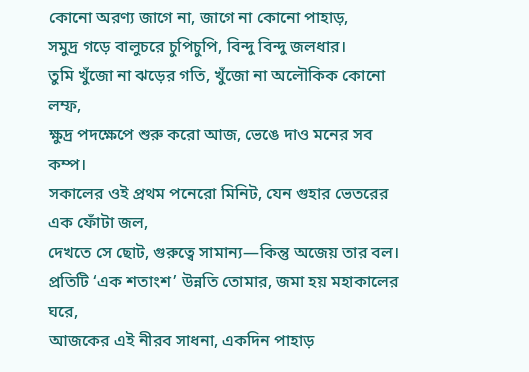কোনো অরণ্য জাগে না, জাগে না কোনো পাহাড়,
সমুদ্র গড়ে বালুচরে চুপিচুপি, বিন্দু বিন্দু জলধার।
তুমি খুঁজো না ঝড়ের গতি, খুঁজো না অলৌকিক কোনো লম্ফ,
ক্ষুদ্র পদক্ষেপে শুরু করো আজ, ভেঙে দাও মনের সব কম্প।
সকালের ওই প্রথম পনেরো মিনিট, যেন গুহার ভেতরের এক ফোঁটা জল,
দেখতে সে ছোট, গুরুত্বে সামান্য—কিন্তু অজেয় তার বল।
প্রতিটি ‘এক শতাংশ’ উন্নতি তোমার, জমা হয় মহাকালের ঘরে,
আজকের এই নীরব সাধনা, একদিন পাহাড়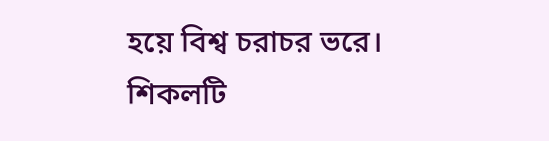হয়ে বিশ্ব চরাচর ভরে।
শিকলটি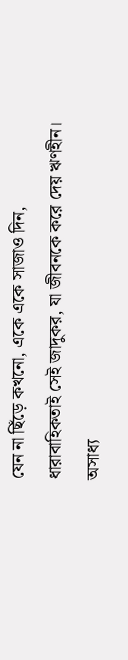যেন না ছিঁড়ে কখনো, একে একে সাজাও দিন,
ধারাবাহিকতাই সেই জাদুকর, যা জীবনকে করে দেয় ঋণহীন।
অসাধ্য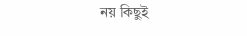নয় কিছুই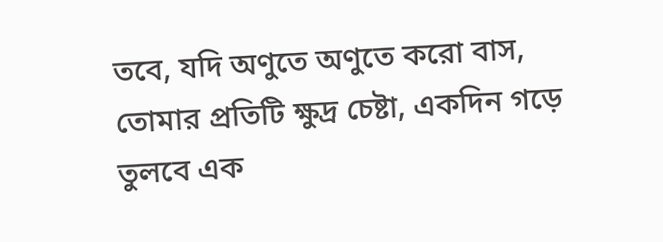তবে, যদি অণুতে অণুতে করো বাস,
তোমার প্রতিটি ক্ষুদ্র চেষ্টা, একদিন গড়ে তুলবে এক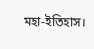মহা-ইতিহাস।